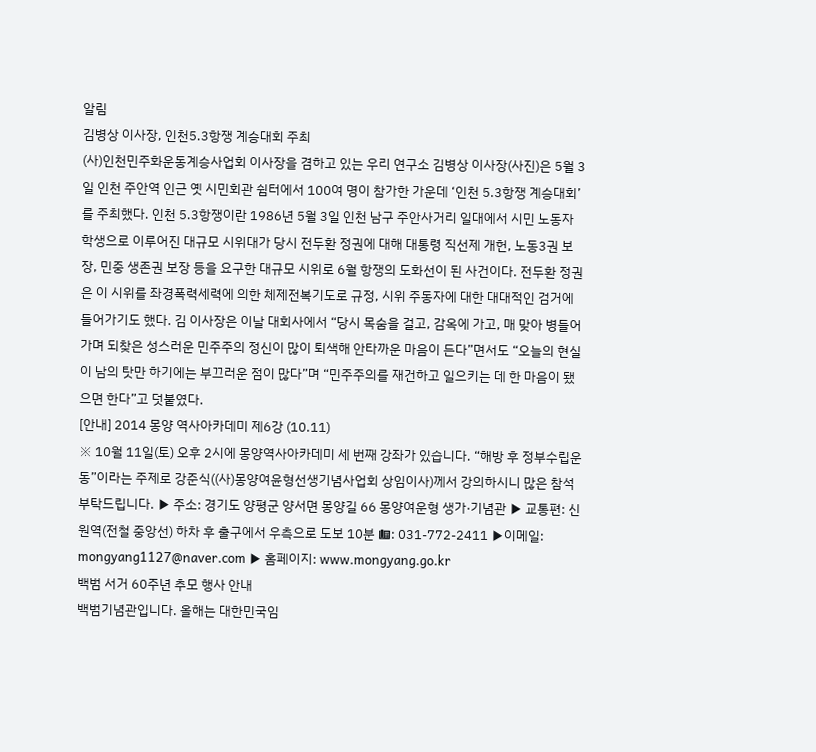알림
김병상 이사장, 인천5.3항쟁 계승대회 주최
(사)인천민주화운동계승사업회 이사장을 겸하고 있는 우리 연구소 김병상 이사장(사진)은 5월 3일 인천 주안역 인근 옛 시민회관 쉼터에서 100여 명이 참가한 가운데 ‘인천 5.3항쟁 계승대회’를 주최했다. 인천 5.3항쟁이란 1986년 5월 3일 인천 남구 주안사거리 일대에서 시민 노동자 학생으로 이루어진 대규모 시위대가 당시 전두환 정권에 대해 대통령 직선제 개헌, 노동3권 보장, 민중 생존권 보장 등을 요구한 대규모 시위로 6월 항쟁의 도화선이 된 사건이다. 전두환 정권은 이 시위를 좌경폭력세력에 의한 체제전복기도로 규정, 시위 주동자에 대한 대대적인 검거에 들어가기도 했다. 김 이사장은 이날 대회사에서 “당시 목숨을 걸고, 감옥에 가고, 매 맞아 병들어 가며 되찾은 성스러운 민주주의 정신이 많이 퇴색해 안타까운 마음이 든다”면서도 “오늘의 현실이 남의 탓만 하기에는 부끄러운 점이 많다”며 “민주주의를 재건하고 일으키는 데 한 마음이 됐으면 한다”고 덧붙였다.
[안내] 2014 몽양 역사아카데미 제6강 (10.11)
※ 10월 11일(토) 오후 2시에 몽양역사아카데미 세 번째 강좌가 있습니다. “해방 후 정부수립운동”이라는 주제로 강준식((사)몽양여윤형선생기념사업회 상임이사)께서 강의하시니 많은 참석 부탁드립니다. ▶ 주소: 경기도 양평군 양서면 몽양길 66 몽양여운형 생가·기념관 ▶ 교통편: 신원역(전철 중앙선) 하차 후 출구에서 우측으로 도보 10분 ☎: 031-772-2411 ▶이메일: mongyang1127@naver.com ▶ 홈페이지: www.mongyang.go.kr
백범 서거 60주년 추모 행사 안내
백범기념관입니다. 올해는 대한민국임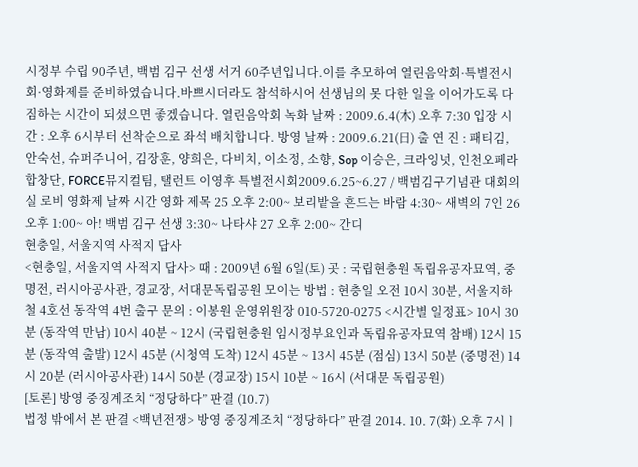시정부 수립 90주년, 백범 김구 선생 서거 60주년입니다.이를 추모하여 열린음악회·특별전시회·영화제를 준비하였습니다.바쁘시더라도 참석하시어 선생님의 못 다한 일을 이어가도록 다짐하는 시간이 되셨으면 좋겠습니다. 열린음악회 녹화 날짜 : 2009.6.4(木) 오후 7:30 입장 시간 : 오후 6시부터 선착순으로 좌석 배치합니다. 방영 날짜 : 2009.6.21(日) 출 연 진 : 패티김, 안숙선, 슈퍼주니어, 김장훈, 양희은, 다비치, 이소정, 소향, Sop 이승은, 크라잉넛, 인천오페라합창단, FORCE뮤지컬팀, 탤런트 이영후 특별전시회2009.6.25~6.27 / 백범김구기념관 대회의실 로비 영화제 날짜 시간 영화 제목 25 오후 2:00~ 보리밭을 흔드는 바람 4:30~ 새벽의 7인 26 오후 1:00~ 아! 백범 김구 선생 3:30~ 나타샤 27 오후 2:00~ 간디
현충일, 서울지역 사적지 답사
<현충일, 서울지역 사적지 답사> 때 : 2009년 6월 6일(토) 곳 : 국립현충원 독립유공자묘역, 중명전, 러시아공사관, 경교장, 서대문독립공원 모이는 방법 : 현충일 오전 10시 30분, 서울지하철 4호선 동작역 4번 출구 문의 : 이봉원 운영위원장 010-5720-0275 <시간별 일정표> 10시 30분 (동작역 만남) 10시 40분 ~ 12시 (국립현충원 임시정부요인과 독립유공자묘역 참배) 12시 15분 (동작역 출발) 12시 45분 (시청역 도착) 12시 45분 ~ 13시 45분 (점심) 13시 50분 (중명전) 14시 20분 (러시아공사관) 14시 50분 (경교장) 15시 10분 ~ 16시 (서대문 독립공원)
[토론] 방영 중징계조치 “정당하다” 판결 (10.7)
법정 밖에서 본 판결 <백년전쟁> 방영 중징계조치 “정당하다” 판결 2014. 10. 7(화) 오후 7시ㅣ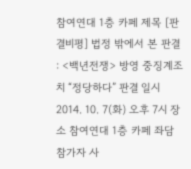참여연대 1층 카페 제목 [판결비평] 법정 밖에서 본 판결 : <백년전쟁> 방영 중징계조치 “정당하다” 판결 일시 2014. 10. 7(화) 오후 7시 장소 참여연대 1층 카페 좌담 참가자 사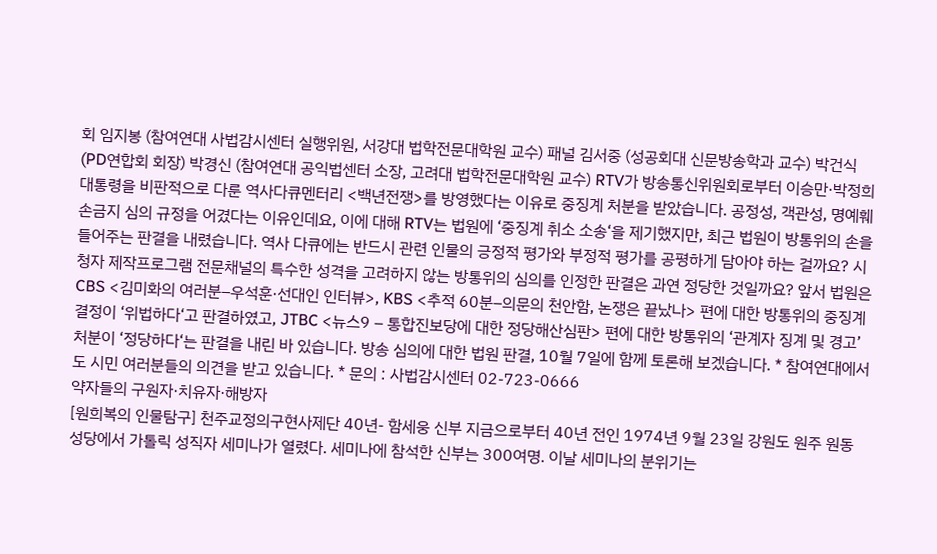회 임지봉 (참여연대 사법감시센터 실행위원, 서강대 법학전문대학원 교수) 패널 김서중 (성공회대 신문방송학과 교수) 박건식 (PD연합회 회장) 박경신 (참여연대 공익법센터 소장, 고려대 법학전문대학원 교수) RTV가 방송통신위원회로부터 이승만·박정희 대통령을 비판적으로 다룬 역사다큐멘터리 <백년전쟁>를 방영했다는 이유로 중징계 처분을 받았습니다. 공정성, 객관성, 명예훼손금지 심의 규정을 어겼다는 이유인데요, 이에 대해 RTV는 법원에 ‘중징계 취소 소송‘을 제기했지만, 최근 법원이 방통위의 손을 들어주는 판결을 내렸습니다. 역사 다큐에는 반드시 관련 인물의 긍정적 평가와 부정적 평가를 공평하게 담아야 하는 걸까요? 시청자 제작프로그램 전문채널의 특수한 성격을 고려하지 않는 방통위의 심의를 인정한 판결은 과연 정당한 것일까요? 앞서 법원은 CBS <김미화의 여러분–우석훈·선대인 인터뷰>, KBS <추적 60분–의문의 천안함, 논쟁은 끝났나> 편에 대한 방통위의 중징계 결정이 ‘위법하다‘고 판결하였고, JTBC <뉴스9 – 통합진보당에 대한 정당해산심판> 편에 대한 방통위의 ‘관계자 징계 및 경고’ 처분이 ‘정당하다‘는 판결을 내린 바 있습니다. 방송 심의에 대한 법원 판결, 10월 7일에 함께 토론해 보겠습니다. * 참여연대에서도 시민 여러분들의 의견을 받고 있습니다. * 문의 : 사법감시센터 02-723-0666
약자들의 구원자·치유자·해방자
[원희복의 인물탐구] 천주교정의구현사제단 40년- 함세웅 신부 지금으로부터 40년 전인 1974년 9월 23일 강원도 원주 원동성당에서 가톨릭 성직자 세미나가 열렸다. 세미나에 참석한 신부는 300여명. 이날 세미나의 분위기는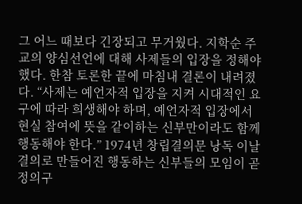그 어느 때보다 긴장되고 무거웠다. 지학순 주교의 양심선언에 대해 사제들의 입장을 정해야 했다. 한참 토론한 끝에 마침내 결론이 내려졌다. “사제는 예언자적 입장을 지켜 시대적인 요구에 따라 희생해야 하며, 예언자적 입장에서 현실 참여에 뜻을 같이하는 신부만이라도 함께 행동해야 한다.” 1974년 창립결의문 낭독 이날 결의로 만들어진 행동하는 신부들의 모임이 곧 정의구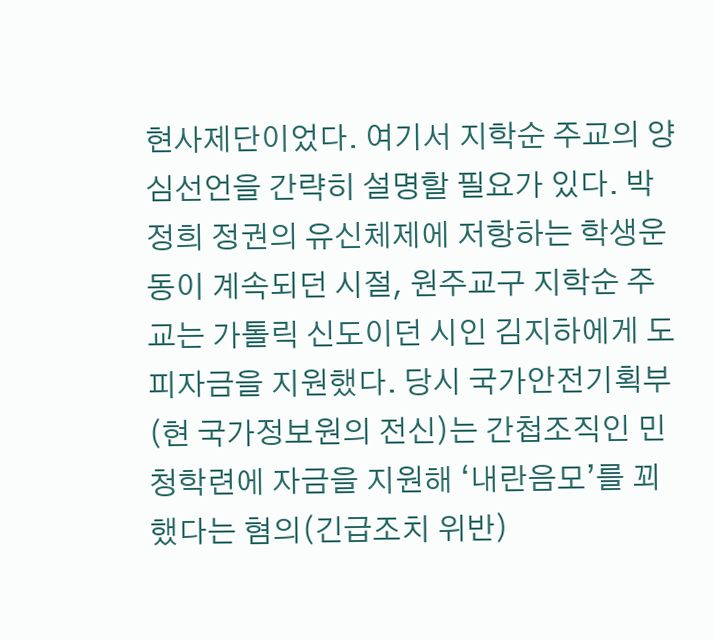현사제단이었다. 여기서 지학순 주교의 양심선언을 간략히 설명할 필요가 있다. 박정희 정권의 유신체제에 저항하는 학생운동이 계속되던 시절, 원주교구 지학순 주교는 가톨릭 신도이던 시인 김지하에게 도피자금을 지원했다. 당시 국가안전기획부(현 국가정보원의 전신)는 간첩조직인 민청학련에 자금을 지원해 ‘내란음모’를 꾀했다는 혐의(긴급조치 위반)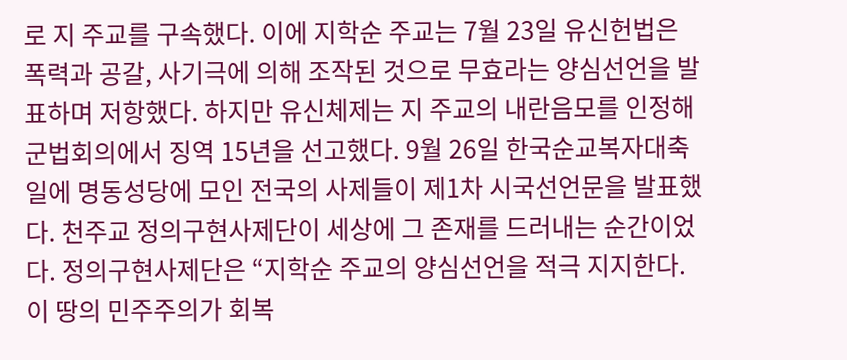로 지 주교를 구속했다. 이에 지학순 주교는 7월 23일 유신헌법은 폭력과 공갈, 사기극에 의해 조작된 것으로 무효라는 양심선언을 발표하며 저항했다. 하지만 유신체제는 지 주교의 내란음모를 인정해 군법회의에서 징역 15년을 선고했다. 9월 26일 한국순교복자대축일에 명동성당에 모인 전국의 사제들이 제1차 시국선언문을 발표했다. 천주교 정의구현사제단이 세상에 그 존재를 드러내는 순간이었다. 정의구현사제단은 “지학순 주교의 양심선언을 적극 지지한다. 이 땅의 민주주의가 회복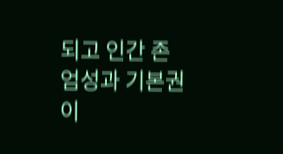되고 인간 존엄성과 기본권이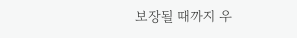보장될 때까지 우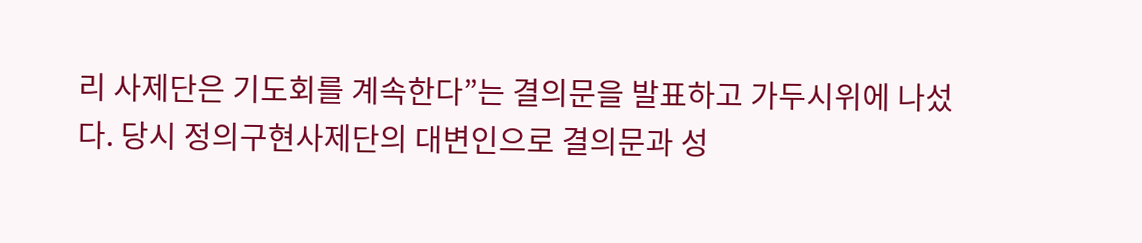리 사제단은 기도회를 계속한다”는 결의문을 발표하고 가두시위에 나섰다. 당시 정의구현사제단의 대변인으로 결의문과 성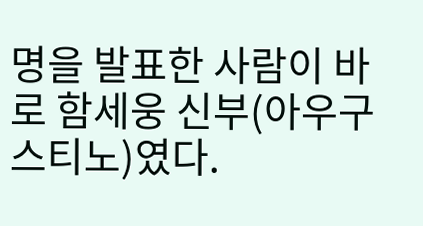명을 발표한 사람이 바로 함세웅 신부(아우구스티노)였다.